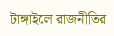টাঙ্গাইলে রাজনীতির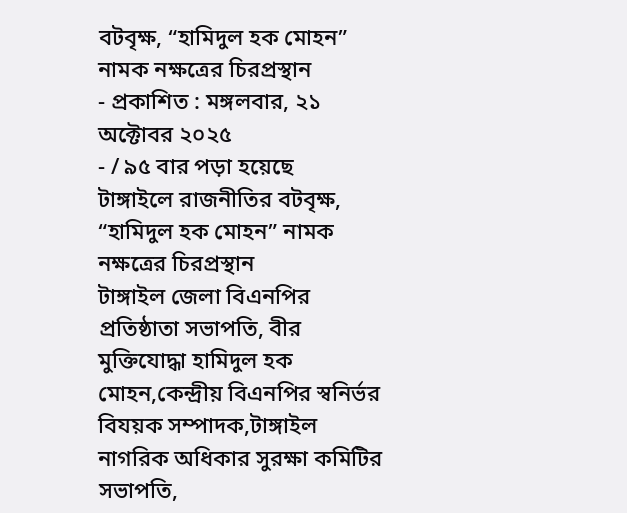বটবৃক্ষ, “হামিদুল হক মোহন” নামক নক্ষত্রের চিরপ্রস্থান
- প্রকাশিত : মঙ্গলবার, ২১ অক্টোবর ২০২৫
- / ৯৫ বার পড়া হয়েছে
টাঙ্গাইলে রাজনীতির বটবৃক্ষ, “হামিদুল হক মোহন” নামক নক্ষত্রের চিরপ্রস্থান
টাঙ্গাইল জেলা বিএনপির প্রতিষ্ঠাতা সভাপতি, বীর মুক্তিযোদ্ধা হামিদুল হক মোহন,কেন্দ্রীয় বিএনপির স্বনির্ভর বিযয়ক সম্পাদক,টাঙ্গাইল নাগরিক অধিকার সুরক্ষা কমিটির সভাপতি,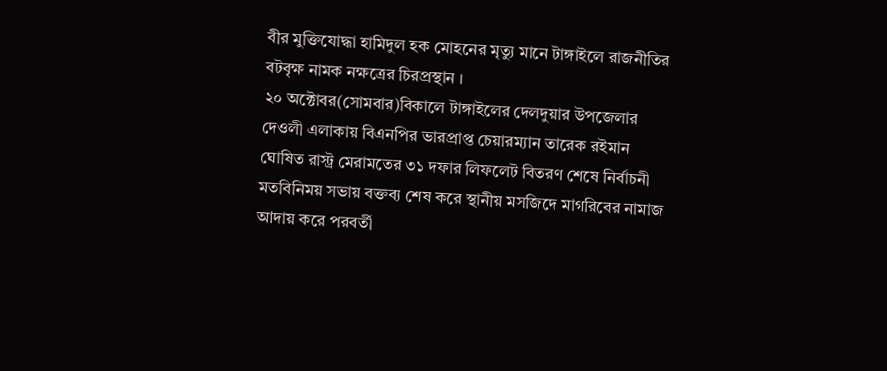বীর মুক্তিযোদ্ধা হামিদুল হক মোহনের মৃত্যু মানে টাঙ্গাইলে রাজনীতির বটবৃক্ষ নামক নক্ষত্রের চিরপ্রস্থান ।
২০ অক্টোবর(সোমবার)বিকালে টাঙ্গাইলের দেলদুয়ার উপজেলার দেওলী এলাকায় বিএনপির ভারপ্রাপ্ত চেয়ারম্যান তারেক রইমান ঘোষিত রাস্ট্র মেরামতের ৩১ দফার লিফলেট বিতরণ শেষে নির্বাচনী মতবিনিময় সভায় বক্তব্য শেষ করে স্থানীয় মসজিদে মাগরিবের নামাজ আদায় করে পরবর্তী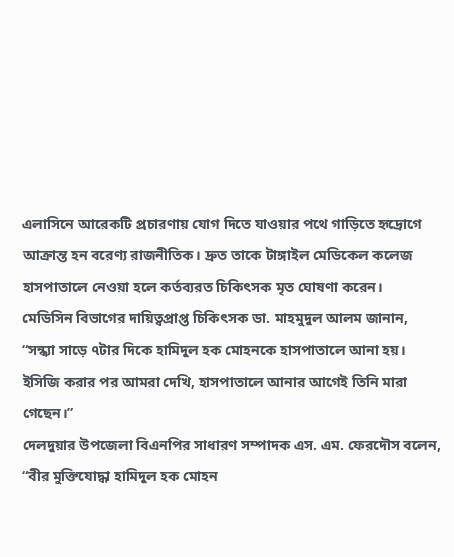এলাসিনে আরেকটি প্রচারণায় যোগ দিতে যাওয়ার পথে গাড়িতে হৃদ্রোগে আক্রান্ত হন বরেণ্য রাজনীতিক। দ্রুত তাকে টাঙ্গাইল মেডিকেল কলেজ হাসপাতালে নেওয়া হলে কর্তব্যরত চিকিৎসক মৃত ঘোষণা করেন।
মেডিসিন বিভাগের দায়িত্বপ্রাপ্ত চিকিৎসক ডা. মাহমুদুল আলম জানান, “সন্ধ্যা সাড়ে ৭টার দিকে হামিদুল হক মোহনকে হাসপাতালে আনা হয়। ইসিজি করার পর আমরা দেখি, হাসপাতালে আনার আগেই তিনি মারা গেছেন।”
দেলদুয়ার উপজেলা বিএনপির সাধারণ সম্পাদক এস. এম. ফেরদৌস বলেন, “বীর মুক্তিযোদ্ধা হামিদুল হক মোহন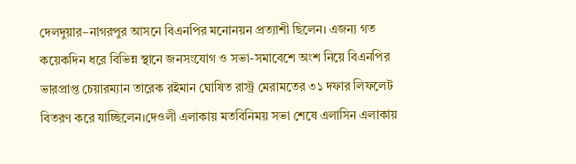দেলদুয়ার–নাগরপুর আসনে বিএনপির মনোনয়ন প্রত্যাশী ছিলেন। এজন্য গত কয়েকদিন ধরে বিভিন্ন স্থানে জনসংযোগ ও সভা-সমাবেশে অংশ নিয়ে বিএনপির ভারপ্রাপ্ত চেয়ারম্যান তারেক রইমান ঘোষিত রাস্ট্র মেরামতের ৩১ দফার লিফলেট বিতরণ করে যাচ্ছিলেন।দেওলী এলাকায় মতবিনিময় সভা শেষে এলাসিন এলাকায়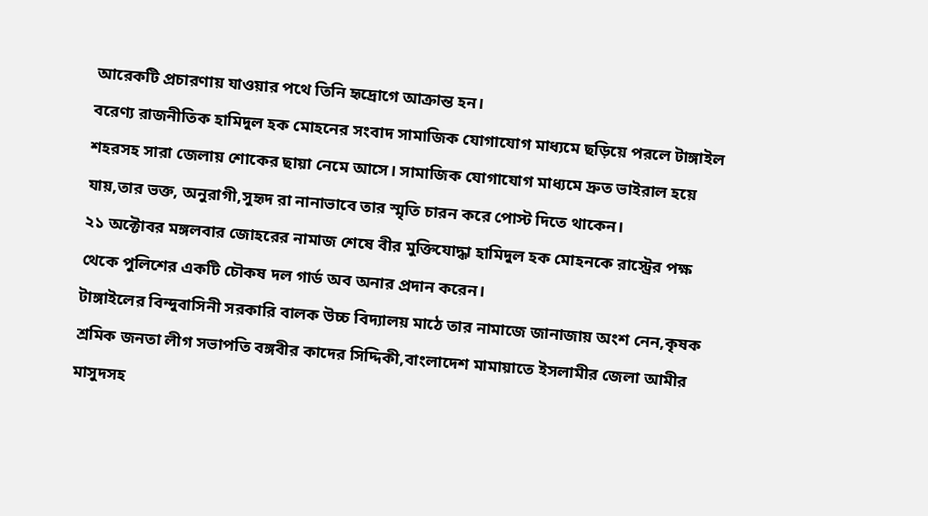আরেকটি প্রচারণায় যাওয়ার পথে তিনি হৃদ্রোগে আক্রান্ত হন।
বরেণ্য রাজনীতিক হামিদুল হক মোহনের সংবাদ সামাজিক যোগাযোগ মাধ্যমে ছড়িয়ে পরলে টাঙ্গাইল শহরসহ সারা জেলায় শোকের ছায়া নেমে আসে। সামাজিক যোগাযোগ মাধ্যমে দ্রুত ভাইরাল হয়ে যায়,তার ভক্ত, অনুরাগী,সুহৃদ রা নানাভাবে তার স্মৃতি চারন করে পোস্ট দিতে থাকেন।
২১ অক্টোবর মঙ্গলবার জোহরের নামাজ শেষে বীর মুক্তিযোদ্ধা হামিদুল হক মোহনকে রাস্ট্রের পক্ষ থেকে পুলিশের একটি চৌকষ দল গার্ড অব অনার প্রদান করেন।
টাঙ্গাইলের বিন্দুবাসিনী সরকারি বালক উচ্চ বিদ্যালয় মাঠে তার নামাজে জানাজায় অংশ নেন,কৃষক শ্রমিক জনতা লীগ সভাপতি বঙ্গবীর কাদের সিদ্দিকী,বাংলাদেশ মামায়াতে ইসলামীর জেলা আমীর মাসুদসহ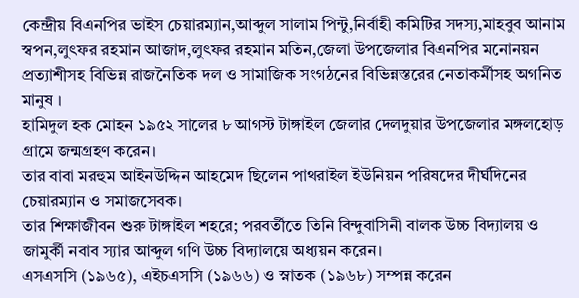কেন্দ্রীয় বিএনপির ভাইস চেয়ারম্যান,আব্দুল সালাম পিন্টু,নির্বাহী কমিটির সদস্য,মাহবুব আনাম স্বপন,লুৎফর রহমান আজাদ,লুৎফর রহমান মতিন,জেলা উপজেলার বিএনপির মনোনয়ন প্রত্যাশীসহ বিভিন্ন রাজনৈতিক দল ও সামাজিক সংগঠনের বিভিন্নস্তরের নেতাকর্মীসহ অগনিত মানুষ ।
হামিদুল হক মোহন ১৯৫২ সালের ৮ আগস্ট টাঙ্গাইল জেলার দেলদুয়ার উপজেলার মঙ্গলহোড় গ্রামে জন্মগ্রহণ করেন।
তার বাবা মরহুম আইনউদ্দিন আহমেদ ছিলেন পাথরাইল ইউনিয়ন পরিষদের দীর্ঘদিনের চেয়ারম্যান ও সমাজসেবক।
তার শিক্ষাজীবন শুরু টাঙ্গাইল শহরে; পরবর্তীতে তিনি বিন্দুবাসিনী বালক উচ্চ বিদ্যালয় ও জামুর্কী নবাব স্যার আব্দুল গণি উচ্চ বিদ্যালয়ে অধ্যয়ন করেন।
এসএসসি (১৯৬৫), এইচএসসি (১৯৬৬) ও স্নাতক (১৯৬৮) সম্পন্ন করেন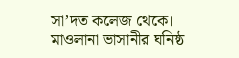সা’দত কলেজ থেকে।
মাওলানা ভাসানীর ঘনিষ্ঠ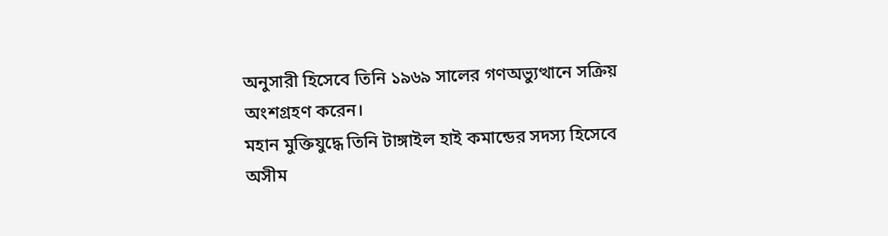অনুসারী হিসেবে তিনি ১৯৬৯ সালের গণঅভ্যুত্থানে সক্রিয় অংশগ্রহণ করেন।
মহান মুক্তিযুদ্ধে তিনি টাঙ্গাইল হাই কমান্ডের সদস্য হিসেবে অসীম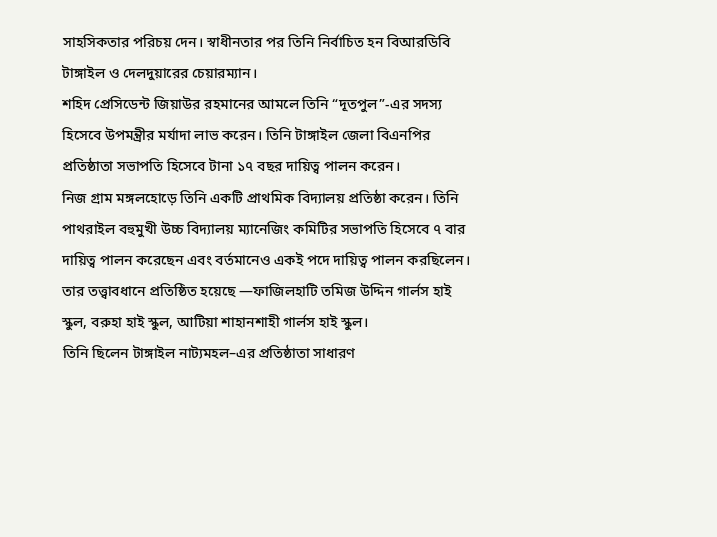সাহসিকতার পরিচয় দেন। স্বাধীনতার পর তিনি নির্বাচিত হন বিআরডিবি টাঙ্গাইল ও দেলদুয়ারের চেয়ারম্যান।
শহিদ প্রেসিডেন্ট জিয়াউর রহমানের আমলে তিনি “দূতপুল”-এর সদস্য হিসেবে উপমন্ত্রীর মর্যাদা লাভ করেন। তিনি টাঙ্গাইল জেলা বিএনপির প্রতিষ্ঠাতা সভাপতি হিসেবে টানা ১৭ বছর দায়িত্ব পালন করেন।
নিজ গ্রাম মঙ্গলহোড়ে তিনি একটি প্রাথমিক বিদ্যালয় প্রতিষ্ঠা করেন। তিনি পাথরাইল বহুমুখী উচ্চ বিদ্যালয় ম্যানেজিং কমিটির সভাপতি হিসেবে ৭ বার দায়িত্ব পালন করেছেন এবং বর্তমানেও একই পদে দায়িত্ব পালন করছিলেন।
তার তত্ত্বাবধানে প্রতিষ্ঠিত হয়েছে —ফাজিলহাটি তমিজ উদ্দিন গার্লস হাই স্কুল, বরুহা হাই স্কুল, আটিয়া শাহানশাহী গার্লস হাই স্কুল।
তিনি ছিলেন টাঙ্গাইল নাট্যমহল–এর প্রতিষ্ঠাতা সাধারণ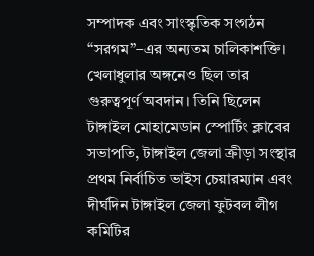সম্পাদক এবং সাংস্কৃতিক সংগঠন “সরগম”–এর অন্যতম চালিকাশক্তি।
খেলাধুলার অঙ্গনেও ছিল তার গুরুত্বপূর্ণ অবদান। তিনি ছিলেন টাঙ্গাইল মোহামেডান স্পোর্টিং ক্লাবের সভাপতি, টাঙ্গাইল জেলা ক্রীড়া সংস্থার প্রথম নির্বাচিত ভাইস চেয়ারম্যান এবং দীর্ঘদিন টাঙ্গাইল জেলা ফুটবল লীগ কমিটির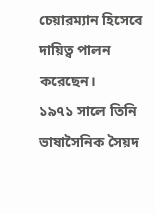চেয়ারম্যান হিসেবে দায়িত্ব পালন করেছেন।
১৯৭১ সালে তিনি ভাষাসৈনিক সৈয়দ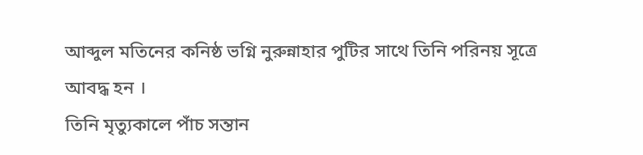আব্দুল মতিনের কনিষ্ঠ ভগ্নি নুরুন্নাহার পুটির সাথে তিনি পরিনয় সূত্রে আবদ্ধ হন ।
তিনি মৃত্যুকালে পাঁচ সন্তান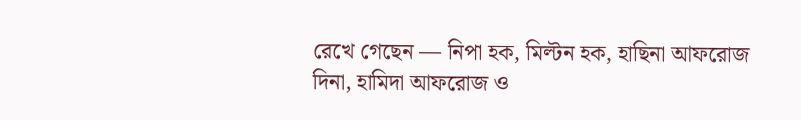রেখে গেছেন — নিপা হক, মিল্টন হক, হাছিনা আফরোজ দিনা, হামিদা আফরোজ ও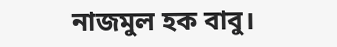নাজমুল হক বাবু।